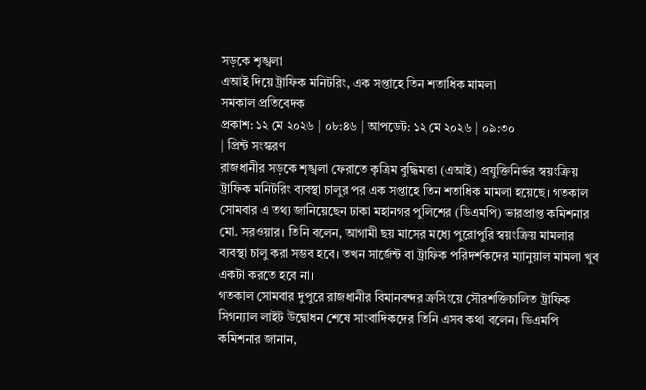সড়কে শৃঙ্খলা
এআই দিয়ে ট্রাফিক মনিটরিং, এক সপ্তাহে তিন শতাধিক মামলা
সমকাল প্রতিবেদক
প্রকাশ: ১২ মে ২০২৬ | ০৮:৪৬ | আপডেট: ১২ মে ২০২৬ | ০৯:৩০
| প্রিন্ট সংস্করণ
রাজধানীর সড়কে শৃঙ্খলা ফেরাতে কৃত্রিম বুদ্ধিমত্তা (এআই) প্রযুক্তিনির্ভর স্বয়ংক্রিয় ট্রাফিক মনিটরিং ব্যবস্থা চালুর পর এক সপ্তাহে তিন শতাধিক মামলা হয়েছে। গতকাল সোমবার এ তথ্য জানিয়েছেন ঢাকা মহানগর পুলিশের (ডিএমপি) ভারপ্রাপ্ত কমিশনার মো. সরওয়ার। তিনি বলেন, আগামী ছয় মাসের মধ্যে পুরোপুরি স্বয়ংক্রিয় মামলার ব্যবস্থা চালু করা সম্ভব হবে। তখন সার্জেন্ট বা ট্রাফিক পরিদর্শকদের ম্যানুয়াল মামলা খুব একটা করতে হবে না।
গতকাল সোমবার দুপুরে রাজধানীর বিমানবন্দর ক্রসিংয়ে সৌরশক্তিচালিত ট্রাফিক সিগন্যাল লাইট উদ্বোধন শেষে সাংবাদিকদের তিনি এসব কথা বলেন। ডিএমপি কমিশনার জানান,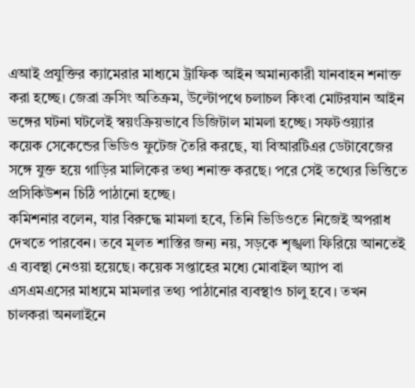এআই প্রযুক্তির ক্যামেরার মাধ্যমে ট্রাফিক আইন অমান্যকারী যানবাহন শনাক্ত করা হচ্ছে। জেব্রা ক্রসিং অতিক্রম, উল্টোপথে চলাচল কিংবা মোটরযান আইন ভঙ্গের ঘটনা ঘটলেই স্বয়ংক্রিয়ভাবে ডিজিটাল মামলা হচ্ছে। সফটওয়্যার কয়েক সেকেন্ডের ভিডিও ফুটেজ তৈরি করছে, যা বিআরটিএর ডেটাবেজের সঙ্গে যুক্ত হয়ে গাড়ির মালিকের তথ্য শনাক্ত করছে। পরে সেই তথ্যের ভিত্তিতে প্রসিকিউশন চিঠি পাঠানো হচ্ছে।
কমিশনার বলেন, যার বিরুদ্ধে মামলা হবে, তিনি ভিডিওতে নিজেই অপরাধ দেখতে পারবেন। তবে মূলত শাস্তির জন্য নয়, সড়কে শৃঙ্খলা ফিরিয়ে আনতেই এ ব্যবস্থা নেওয়া হয়েছে। কয়েক সপ্তাহের মধ্যে মোবাইল অ্যাপ বা এসএমএসের মাধ্যমে মামলার তথ্য পাঠানোর ব্যবস্থাও চালু হবে। তখন চালকরা অনলাইনে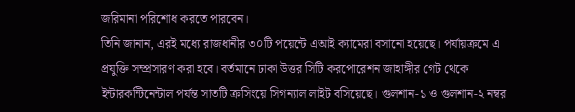জরিমানা পরিশোধ করতে পারবেন।
তিনি জানান, এরই মধ্যে রাজধানীর ৩০টি পয়েন্টে এআই ক্যামেরা বসানো হয়েছে। পর্যায়ক্রমে এ প্রযুক্তি সম্প্রসারণ করা হবে। বর্তমানে ঢাকা উত্তর সিটি করপোরেশন জাহাঙ্গীর গেট থেকে ইন্টারকন্টিনেন্টাল পর্যন্ত সাতটি ক্রসিংয়ে সিগন্যাল লাইট বসিয়েছে। গুলশান-১ ও গুলশান-২ নম্বর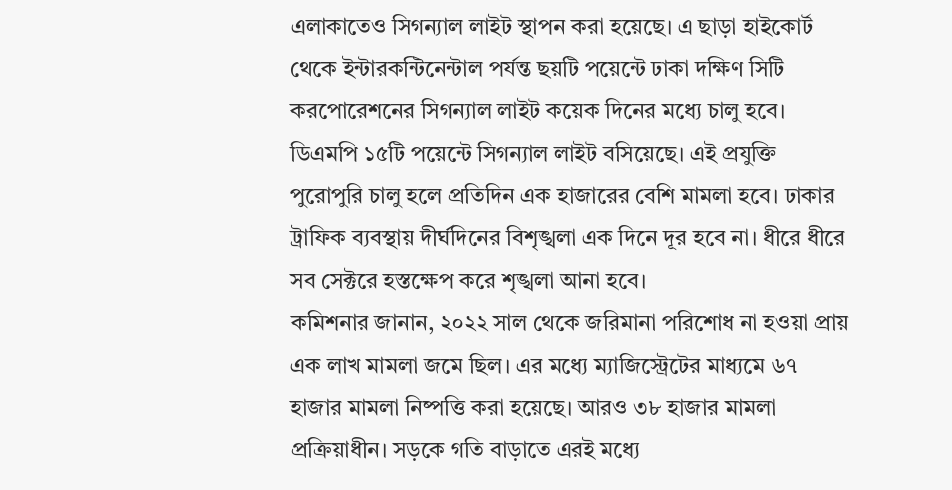এলাকাতেও সিগন্যাল লাইট স্থাপন করা হয়েছে। এ ছাড়া হাইকোর্ট থেকে ইন্টারকন্টিনেন্টাল পর্যন্ত ছয়টি পয়েন্টে ঢাকা দক্ষিণ সিটি করপোরেশনের সিগন্যাল লাইট কয়েক দিনের মধ্যে চালু হবে। ডিএমপি ১৫টি পয়েন্টে সিগন্যাল লাইট বসিয়েছে। এই প্রযুক্তি পুরোপুরি চালু হলে প্রতিদিন এক হাজারের বেশি মামলা হবে। ঢাকার ট্রাফিক ব্যবস্থায় দীর্ঘদিনের বিশৃঙ্খলা এক দিনে দূর হবে না। ধীরে ধীরে সব সেক্টরে হস্তক্ষেপ করে শৃঙ্খলা আনা হবে।
কমিশনার জানান, ২০২২ সাল থেকে জরিমানা পরিশোধ না হওয়া প্রায় এক লাখ মামলা জমে ছিল। এর মধ্যে ম্যাজিস্ট্রেটের মাধ্যমে ৬৭ হাজার মামলা নিষ্পত্তি করা হয়েছে। আরও ৩৮ হাজার মামলা প্রক্রিয়াধীন। সড়কে গতি বাড়াতে এরই মধ্যে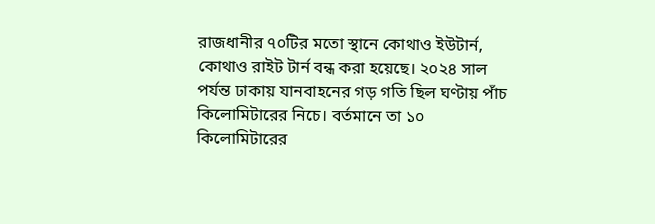রাজধানীর ৭০টির মতো স্থানে কোথাও ইউটার্ন, কোথাও রাইট টার্ন বন্ধ করা হয়েছে। ২০২৪ সাল পর্যন্ত ঢাকায় যানবাহনের গড় গতি ছিল ঘণ্টায় পাঁচ কিলোমিটারের নিচে। বর্তমানে তা ১০ কিলোমিটারের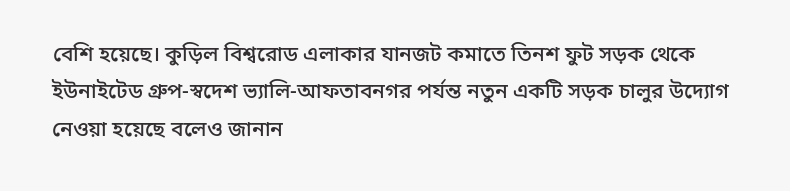বেশি হয়েছে। কুড়িল বিশ্বরোড এলাকার যানজট কমাতে তিনশ ফুট সড়ক থেকে ইউনাইটেড গ্রুপ-স্বদেশ ভ্যালি-আফতাবনগর পর্যন্ত নতুন একটি সড়ক চালুর উদ্যোগ নেওয়া হয়েছে বলেও জানান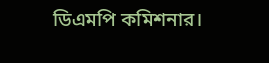ডিএমপি কমিশনার।